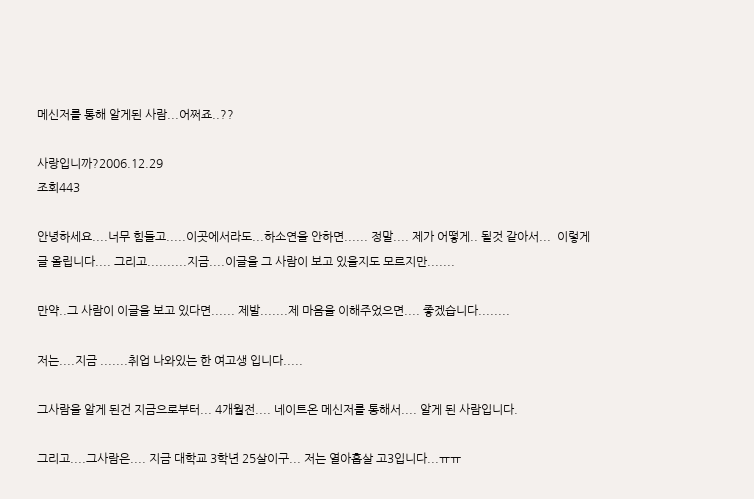메신저를 통해 알게된 사람...어쩌죠..??

사랑입니까?2006.12.29
조회443

안녕하세요....너무 힘들고.....이곳에서라도...하소연을 안하면...... 정말.... 제가 어떻게.. 될것 같아서...  이렇게 글 올립니다.... 그리고..........지금....이글을 그 사람이 보고 있을지도 모르지만.......

만약..그 사람이 이글을 보고 있다면...... 제발.......제 마음을 이해주었으면.... 좋겠습니다........

저는....지금 .......취업 나와있는 한 여고생 입니다.....

그사람을 알게 된건 지금으로부터... 4개월전.... 네이트온 메신저를 통해서.... 알게 된 사람입니다.

그리고....그사람은.... 지금 대학교 3학년 25살이구... 저는 열아홉살 고3입니다...ㅠㅠ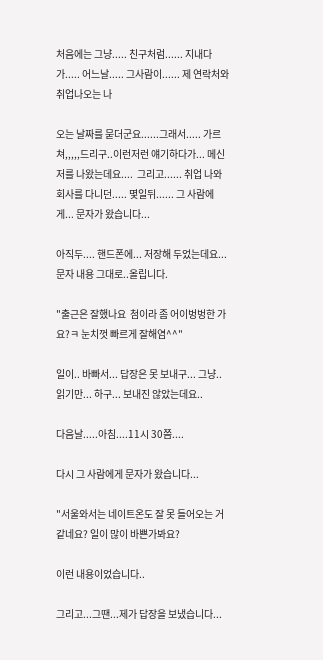처음에는 그냥..... 친구처럼...... 지내다가..... 어느날..... 그사람이...... 제 연락처와 취업나오는 나

오는 날짜를 묻더군요......그래서..... 가르쳐,,,,,드리구..이런저런 얘기하다가... 메신저를 나왔는데요....  그리고...... 취업 나와 회사를 다니던..... 몇일뒤...... 그 사람에게... 문자가 왔습니다...

아직두.... 핸드폰에... 저장해 두었는데요... 문자 내용 그대로..올립니다.

"출근은 잘했나요  첨이라 좀 어이벙벙한 가요?ㅋ 눈치껏 빠르게 잘해염^^"

일이.. 바빠서... 답장은 못 보내구... 그냥..읽기만... 하구... 보내진 않았는데요..

다음날.....아침....11시 30쯤....

다시 그 사람에게 문자가 왔습니다...

"서울와서는 네이트온도 잘 못 들어오는 거 같네요? 일이 많이 바쁜가봐요?

이런 내용이었습니다..

그리고...그땐...제가 답장을 보냈습니다...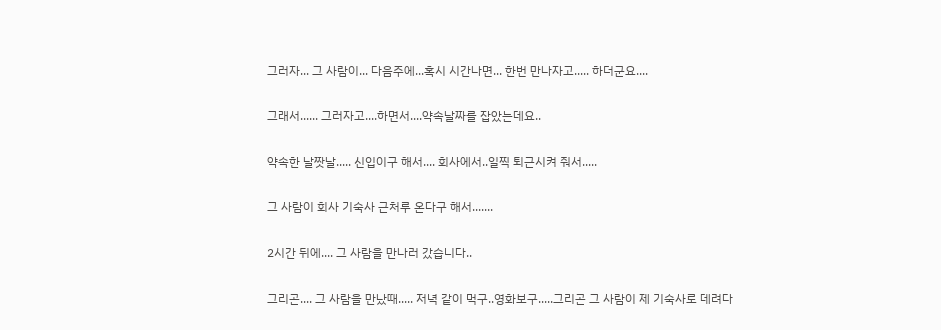그러자... 그 사람이... 다음주에...혹시 시간나면... 한번 만나자고..... 하더군요....

그래서...... 그러자고....하면서....약속날짜를 잡았는데요..

약속한 날짯날..... 신입이구 해서.... 회사에서..일찍 퇴근시켜 줘서.....

그 사람이 회사 기숙사 근처루 온다구 해서.......

2시간 뒤에.... 그 사람을 만나러 갔습니다..

그리곤.... 그 사람을 만났때..... 저녁 같이 먹구..영화보구.....그리곤 그 사람이 제 기숙사로 데려다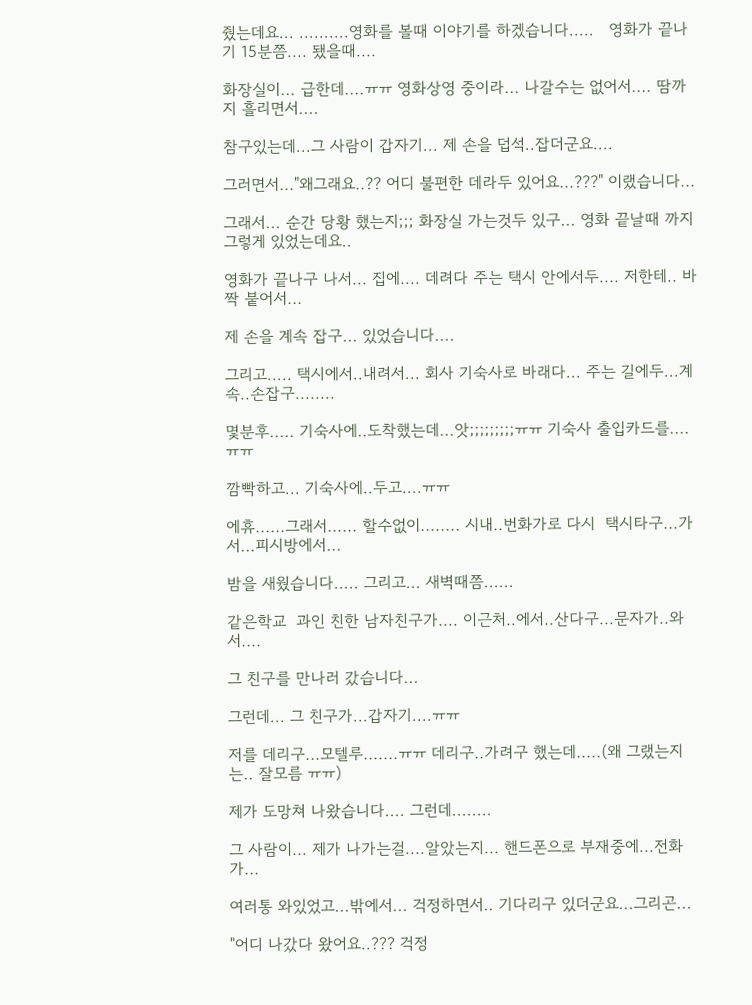줬는데요... ..........영화를 볼때 이야기를 하겠습니다.....   영화가 끝나기 15분쯤.... 됐을때....

화장실이... 급한데....ㅠㅠ 영화상영 중이라... 나갈수는 없어서.... 땀까지 흘리면서....

참구있는데...그 사람이 갑자기... 제 손을 덥석..잡더군요....

그러면서..."왜그래요..?? 어디 불편한 데라두 있어요...???" 이랬습니다...

그래서... 순간 당황 했는지;;; 화장실 가는것두 있구... 영화 끝날때 까지 그렇게 있었는데요..

영화가 끝나구 나서... 집에.... 데려다 주는 택시 안에서두.... 저한테.. 바짝 붙어서...

제 손을 계속 잡구... 있었습니다....

그리고..... 택시에서..내려서... 회사 기숙사로 바래다... 주는 길에두...계속..손잡구........

몇분후..... 기숙사에..도착했는데...앗;;;;;;;;;ㅠㅠ 기숙사 출입카드를....ㅠㅠ

깜빡하고... 기숙사에..두고....ㅠㅠ

에휴......그래서...... 할수없이........ 시내..번화가로 다시  택시타구...가서...피시방에서...

밤을 새웠습니다..... 그리고... 새벽때쯤......

같은학교  과인 친한 남자친구가.... 이근처..에서..산다구...문자가..와서....

그 친구를 만나러 갔습니다...

그런데... 그 친구가...갑자기....ㅠㅠ

저를 데리구...모텔루.......ㅠㅠ 데리구..가려구 했는데.....(왜 그랬는지는.. 잘모름 ㅠㅠ)

제가 도망쳐 나왔습니다.... 그런데........

그 사람이... 제가 나가는걸....알았는지... 핸드폰으로 부재중에...전화가...

여러통 와있었고...밖에서... 걱정하면서.. 기다리구 있더군요...그리곤...

"어디 나갔다 왔어요..??? 걱정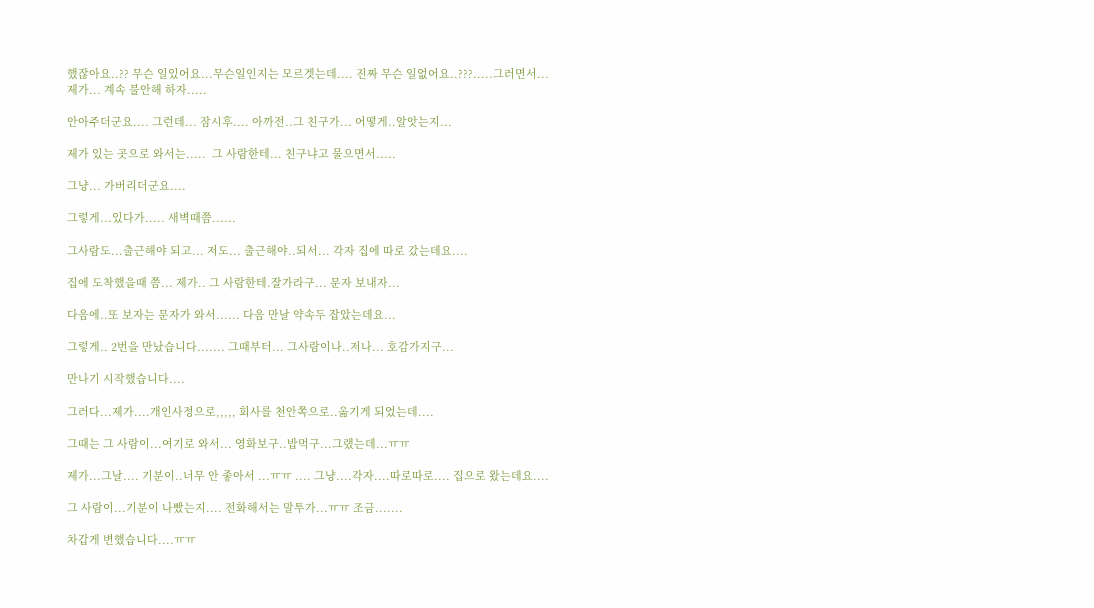했잖아요..?? 무슨 일있어요...무슨일인지는 모르겟는데.... 진짜 무슨 일없어요..???.....그러면서...제가... 계속 불안해 하자.....

안아주더군요.... 그런데... 잠시후.... 아까전..그 친구가... 어떻게..알앗는지...

제가 있는 곳으로 와서는.....  그 사람한테... 친구냐고 물으면서.....

그냥... 가버리더군요....

그렇게...있다가..... 새벽때쯤......

그사람도...출근해야 되고... 저도... 출근해야..되서... 각자 집에 따로 갔는데요....

집에 도착했을때 쯤... 제가.. 그 사람한테.잘가라구... 문자 보내자...

다음에..또 보자는 문자가 와서...... 다음 만날 약속두 잡았는데요...

그렇게.. 2번을 만났습니다....... 그때부터... 그사람이나..저나... 호감가지구...

만나기 시작했습니다....

그러다...제가....개인사정으로,,,,, 회사를 천안쪽으로..옮기게 되었는데....

그때는 그 사람이...여기로 와서... 영화보구..밥먹구...그랬는데...ㅠㅠ

제가...그날.... 기분이..너무 안 좋아서 ...ㅠㅠ .... 그냥....각자....따로따로.... 집으로 왔는데요....

그 사람이...기분이 나빴는지.... 전화해서는 말투가...ㅠㅠ 조금.......

차갑게 변했습니다....ㅠㅠ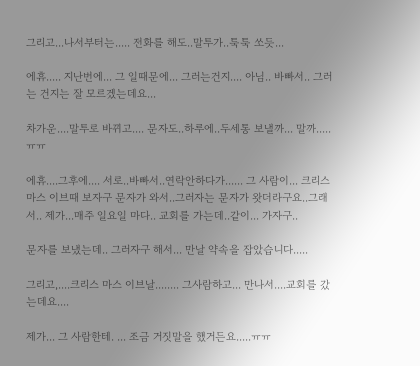그리고...나서부터는..... 전화를 해도..말투가..툭툭 쏘듯...

에휴..... 지난번에... 그 일때문에... 그러는건지.... 아님.. 바빠서.. 그러는 건지는 잘 모르겠는데요...

차가운....말투로 바뀌고.... 문자도..하루에..두세통 보낼까... 말까.....ㅠㅠ

에휴....그후에.... 서로..바빠서..연락안하다가...... 그 사람이... 크리스마스 이브때 보자구 문자가 와서..그러자는 문자가 왓더라구요..그래서.. 제가...매주 일요일 마다.. 교회를 가는데..같이... 가자구..

문자를 보냈는데.. 그러자구 해서... 만날 약속을 잡았습니다.....

그리고,....크리스 마스 이브날........ 그사람하고... 만나서....교회를 갔는데요....

제가... 그 사람한테. ... 조금 거짓말을 했거든요.....ㅠㅠ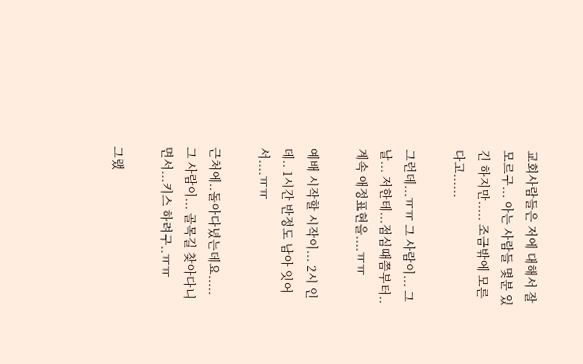교회사람들은 저에 대해서 잘 모르구... 아는 사람들 몇분 있긴 하지만..... 조금밖에 모른다고......

그런데...ㅠㅠ 그 사람이... 그날... 저한테...점심때쯤부터..계속 애정표현을....ㅠㅠ

예배 시작할 시작이... 2시 인데.. 1시간 반정도 남아 잇어서....ㅠㅠ

근처에..돌아다녔는데요..... 그 사람이... 골목길 찾아다니면서...키스 하려구..ㅠㅠ

그랬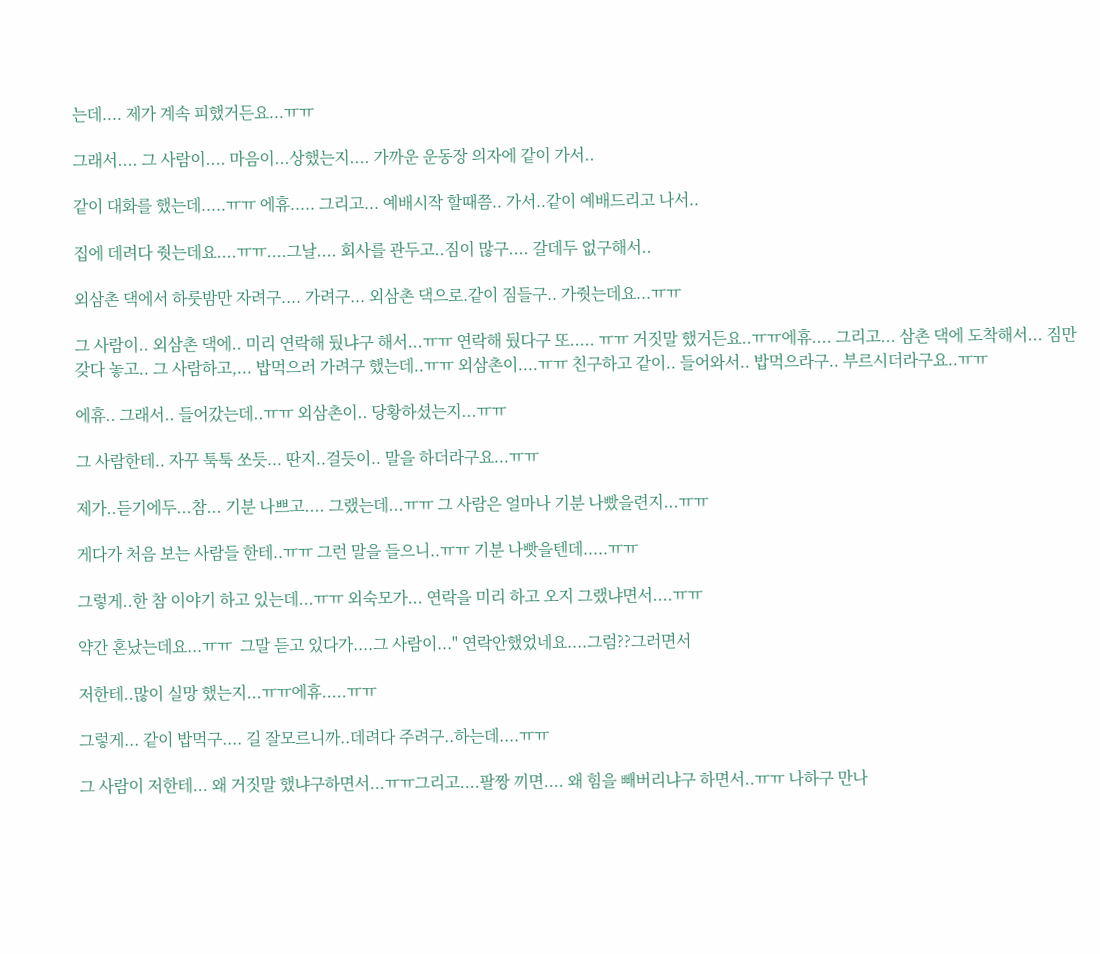는데.... 제가 계속 피했거든요...ㅠㅠ

그래서.... 그 사람이.... 마음이...상했는지.... 가까운 운동장 의자에 같이 가서..

같이 대화를 했는데.....ㅠㅠ 에휴..... 그리고... 예배시작 할때쯤.. 가서..같이 예배드리고 나서..

집에 데려다 줫는데요....ㅠㅠ....그날.... 회사를 관두고..짐이 많구.... 갈데두 없구해서..

외삼촌 댁에서 하룻밤만 자려구.... 가려구... 외삼촌 댁으로.같이 짐들구.. 가줫는데요...ㅠㅠ

그 사람이.. 외삼촌 댁에.. 미리 연락해 뒀냐구 해서...ㅠㅠ 연락해 뒀다구 또..... ㅠㅠ 거짓말 했거든요..ㅠㅠ에휴.... 그리고... 삼촌 댁에 도착해서... 짐만 갖다 놓고.. 그 사람하고,... 밥먹으러 가려구 했는데..ㅠㅠ 외삼촌이....ㅠㅠ 친구하고 같이.. 들어와서.. 밥먹으라구.. 부르시더라구요..ㅠㅠ

에휴.. 그래서.. 들어갔는데..ㅠㅠ 외삼촌이.. 당황하셨는지...ㅠㅠ

그 사람한테.. 자꾸 툭툭 쏘듯... 딴지..걸듯이.. 말을 하더라구요...ㅠㅠ

제가..듣기에두...참... 기분 나쁘고.... 그랬는데...ㅠㅠ 그 사람은 얼마나 기분 나빴을련지...ㅠㅠ

게다가 처음 보는 사람들 한테..ㅠㅠ 그런 말을 들으니..ㅠㅠ 기분 나빳을텐데.....ㅠㅠ

그렇게..한 참 이야기 하고 있는데...ㅠㅠ 외숙모가... 연락을 미리 하고 오지 그랬냐면서....ㅠㅠ

약간 혼났는데요...ㅠㅠ  그말 듣고 있다가....그 사람이..." 연락안했었네요....그럼??그러면서

저한테..많이 실망 했는지...ㅠㅠ에휴.....ㅠㅠ

그렇게... 같이 밥먹구.... 길 잘모르니까..데려다 주려구..하는데....ㅠㅠ

그 사람이 저한테... 왜 거짓말 했냐구하면서...ㅠㅠ그리고....팔짱 끼면.... 왜 힘을 빼버리냐구 하면서..ㅠㅠ 나하구 만나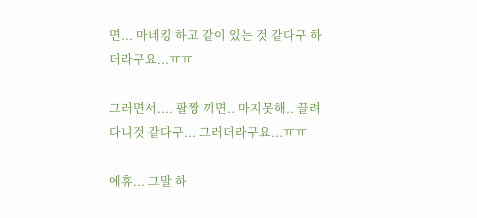면... 마네킹 하고 같이 있는 것 같다구 하더라구요...ㅠㅠ

그러면서.... 팔짱 끼면.. 마지못해.. 끌려다니것 같다구... 그러더라구요...ㅠㅠ

에휴... 그말 하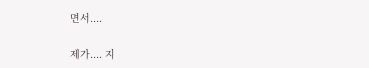면서....

제가.... 지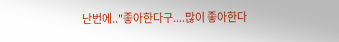난번에.."좋아한다구....많이 좋아한다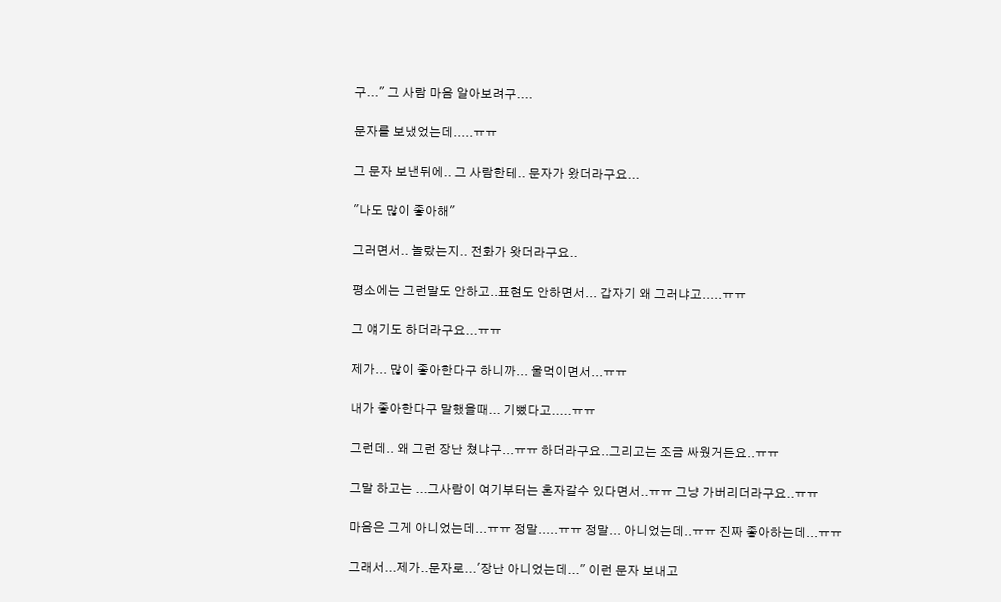구..." 그 사람 마음 알아보려구....

문자를 보냈었는데.....ㅠㅠ

그 문자 보낸뒤에.. 그 사람한테.. 문자가 왔더라구요...

"나도 많이 좋아해"

그러면서.. 놀랐는지.. 전화가 왓더라구요..

평소에는 그런말도 안하고..표현도 안하면서... 갑자기 왜 그러냐고.....ㅠㅠ

그 얘기도 하더라구요...ㅠㅠ

제가... 많이 좋아한다구 하니까... 울먹이면서...ㅠㅠ

내가 좋아한다구 말했을때... 기뻤다고.....ㅠㅠ

그런데.. 왜 그런 장난 쳤냐구...ㅠㅠ 하더라구요..그리고는 조금 싸웠거든요..ㅠㅠ

그말 하고는 ...그사람이 여기부터는 혼자갈수 있다면서..ㅠㅠ 그냥 가버리더라구요..ㅠㅠ

마음은 그게 아니었는데...ㅠㅠ 정말.....ㅠㅠ 정말... 아니었는데..ㅠㅠ 진짜 좋아하는데...ㅠㅠ

그래서...제가..문자로...'장난 아니었는데..." 이런 문자 보내고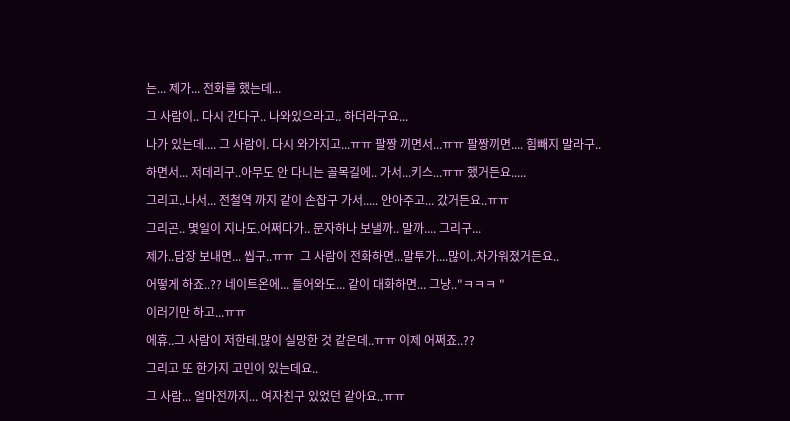는... 제가... 전화를 했는데...

그 사람이.. 다시 간다구.. 나와있으라고.. 하더라구요...

나가 있는데.... 그 사람이. 다시 와가지고...ㅠㅠ 팔짱 끼면서...ㅠㅠ 팔짱끼면.... 힘빼지 말라구..

하면서... 저데리구..아무도 안 다니는 골목길에.. 가서...키스...ㅠㅠ 했거든요.....

그리고..나서... 전철역 까지 같이 손잡구 가서..... 안아주고... 갔거든요..ㅠㅠ

그리곤.. 몇일이 지나도.어쩌다가.. 문자하나 보낼까.. 말까.... 그리구...

제가..답장 보내면... 씹구..ㅠㅠ  그 사람이 전화하면...말투가....많이..차가워졌거든요..

어떻게 하죠..?? 네이트온에... 들어와도... 같이 대화하면... 그냥.."ㅋㅋㅋ "

이러기만 하고...ㅠㅠ

에휴..그 사람이 저한테.많이 실망한 것 같은데..ㅠㅠ 이제 어쩌죠..??

그리고 또 한가지 고민이 있는데요..

그 사람... 얼마전까지... 여자친구 있었던 같아요..ㅠㅠ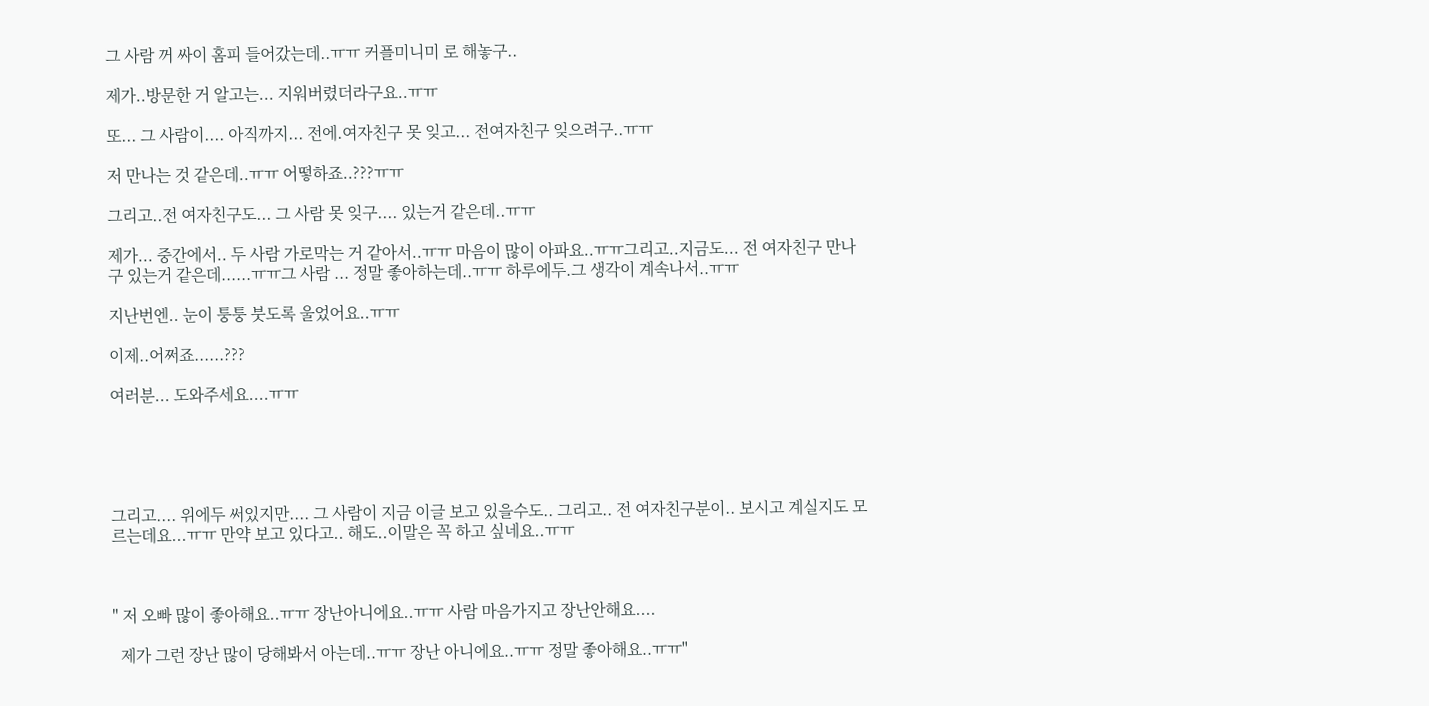그 사람 꺼 싸이 홈피 들어갔는데..ㅠㅠ 커플미니미 로 해놓구..

제가..방문한 거 알고는... 지워버렸더라구요..ㅠㅠ

또... 그 사람이.... 아직까지... 전에.여자친구 못 잊고... 전여자친구 잊으려구..ㅠㅠ

저 만나는 것 같은데..ㅠㅠ 어떻하죠..???ㅠㅠ

그리고..전 여자친구도... 그 사람 못 잊구.... 있는거 같은데..ㅠㅠ

제가... 중간에서.. 두 사람 가로막는 거 같아서..ㅠㅠ 마음이 많이 아파요..ㅠㅠ그리고..지금도... 전 여자친구 만나구 있는거 같은데......ㅠㅠ그 사람 ... 정말 좋아하는데..ㅠㅠ 하루에두.그 생각이 계속나서..ㅠㅠ

지난번엔.. 눈이 퉁퉁 붓도록 울었어요..ㅠㅠ

이제..어쩌죠......???

여러분... 도와주세요....ㅠㅠ





그리고.... 위에두 써있지만.... 그 사람이 지금 이글 보고 있을수도.. 그리고.. 전 여자친구분이.. 보시고 계실지도 모르는데요...ㅠㅠ 만약 보고 있다고.. 해도..이말은 꼭 하고 싶네요..ㅠㅠ



" 저 오빠 많이 좋아해요..ㅠㅠ 장난아니에요..ㅠㅠ 사람 마음가지고 장난안해요....

  제가 그런 장난 많이 당해봐서 아는데..ㅠㅠ 장난 아니에요..ㅠㅠ 정말 좋아해요..ㅠㅠ"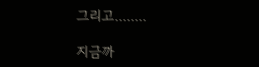그리고........

지금까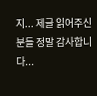지... 제글 읽어주신 분들 정말 감사합니다...